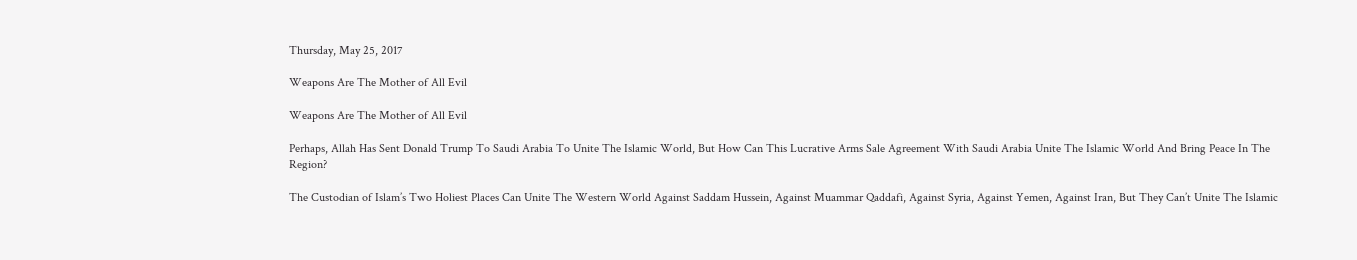Thursday, May 25, 2017

Weapons Are The Mother of All Evil

Weapons Are The Mother of All Evil

Perhaps, Allah Has Sent Donald Trump To Saudi Arabia To Unite The Islamic World, But How Can This Lucrative Arms Sale Agreement With Saudi Arabia Unite The Islamic World And Bring Peace In The Region?

The Custodian of Islam’s Two Holiest Places Can Unite The Western World Against Saddam Hussein, Against Muammar Qaddafi, Against Syria, Against Yemen, Against Iran, But They Can’t Unite The Islamic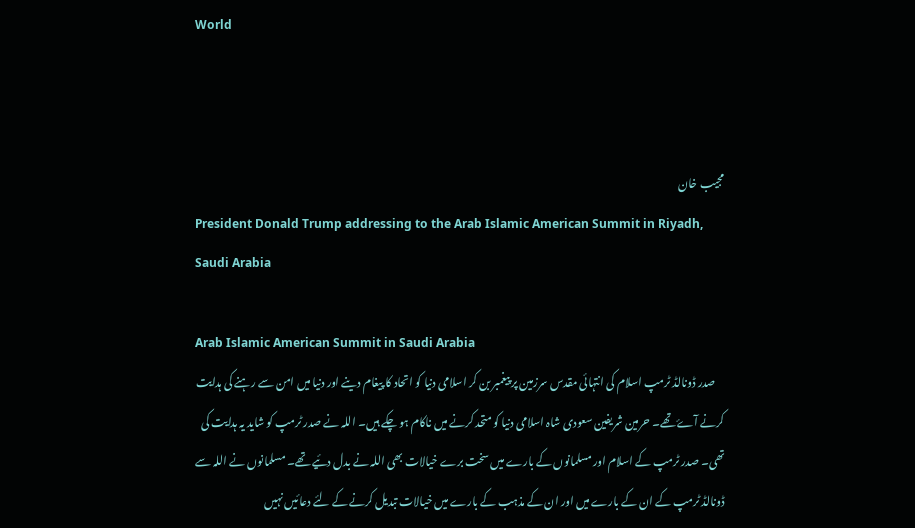World



مجیب خان
President Donald Trump addressing to the Arab Islamic American Summit in Riyadh, Saudi Arabia

Arab Islamic American Summit in Saudi Arabia
    صدر ڈونالڈ ٹرمپ اسلام کی انتہائی مقدس سرزمین پر پیغمبر بن کر اسلامی دنیا کو اتحاد کا پیغام دینے اور دنیا میں امن سے رہنے کی ہدایت کرنے آۓ تھے۔ حرمین شریفین سعودی شاہ اسلامی دنیا کو متحد کرنے میں ناکام ہو چکے ہیں۔ اللہ نے صدر ٹرمپ کو شاید یہ ہدایت کی تھی۔ صدر ٹرمپ کے اسلام اور مسلمانوں کے بارے میں سخت برے خیالات بھی اللہ نے بدل دئیے تھے۔ مسلمانوں نے اللہ سے ڈونالڈ ٹرمپ کے ان کے بارے میں اور ان کے مذہب کے بارے میں خیالات تبدیل کرنے کے لئے دعائیں نہیں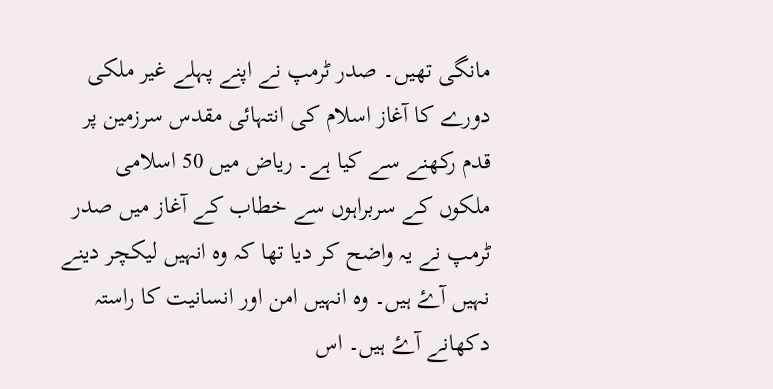مانگی تھیں۔ صدر ٹرمپ نے اپنے پہلے غیر ملکی دورے کا آغاز اسلام کی انتہائی مقدس سرزمین پر قدم رکھنے سے کیا ہے۔ ریاض میں 50 اسلامی ملکوں کے سربراہوں سے خطاب کے آغاز میں صدر ٹرمپ نے یہ واضح کر دیا تھا کہ وہ انہیں لیکچر دینے نہیں آۓ ہیں۔ وہ انہیں امن اور انسانیت کا راستہ دکھانے آۓ ہیں۔ اس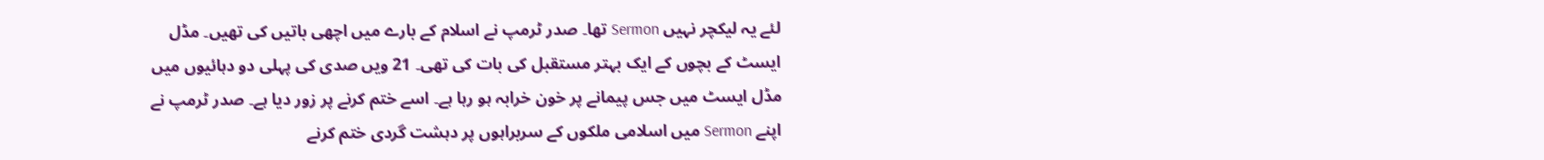لئے یہ لیکچر نہیں Sermon تھا۔ صدر ٹرمپ نے اسلام کے بارے میں اچھی باتیں کی تھیں۔ مڈل ایسٹ کے بچوں کے ایک بہتر مستقبل کی بات کی تھی۔ 21 ویں صدی کی پہلی دو دہائیوں میں مڈل ایسٹ میں جس پیمانے پر خون خرابہ ہو رہا ہے۔ اسے ختم کرنے پر زور دیا ہے۔ صدر ٹرمپ نے اپنے Sermon میں اسلامی ملکوں کے سربراہوں پر دہشت گردی ختم کرنے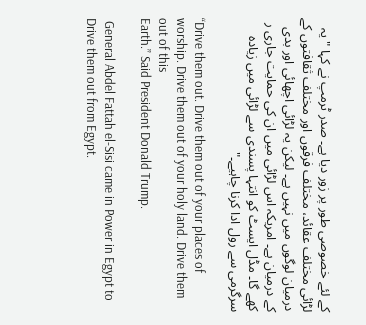کے لئے خصوصی طور پر زور دیا ہے۔ صدر ٹرمپ نے کہا "یہ لڑائی مختلف عقائد، مختلف فرقوں اور مختلف ثقافتوں کے درمیان لوگوں میں نہیں ہے۔ لیکن یہ لڑائی اچھائی اور بدی کے درمیان ہے۔ امریکہ اس لڑائی میں ان کی حمایت جاری ر کھے گا۔ مڈل ایسٹ کو انتہا پسندی سے لڑائی میں زیادہ سرگرمی سے رول ادا کرنا چاہیے۔"

“Drive them out. Drive them out of your places of worship. Drive them out of your holy land. Drive them out of this
Earth.” Said President Donald Trump.

 General Abdel Fattah el-Sisi came in Power in Egypt to Drive them out from Egypt.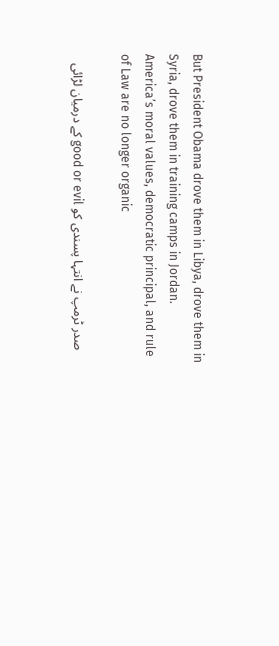But President Obama drove them in Libya, drove them in Syria, drove them in training camps in Jordan.
America’s moral values, democratic principal, and rule of Law are no longer organic

    صدر ٹرمپ نے انتہا پسندی کو good or evil کے درمیان لڑائی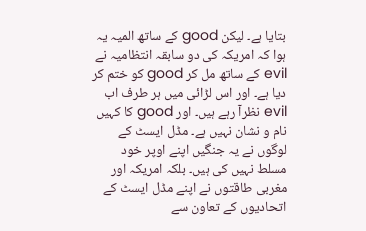بتایا ہے۔ لیکن good کے ساتھ المیہ یہ ہوا کہ امریکہ کی دو سابقہ انتظامیہ نے evil کے ساتھ مل کر good کو ختم کر دیا ہے۔ اور اس لڑائی میں ہر طرف اب evil نظرآ رہے ہیں۔ اور good کا کہیں نام و نشان نہیں ہے۔ مڈل ایسٹ کے لوگوں نے یہ جنگیں اپنے اوپر خود مسلط نہیں کی ہیں۔ بلکہ امریکہ اور مغربی طاقتوں نے اپنے مڈل ایسٹ کے اتحادیوں کے تعاون سے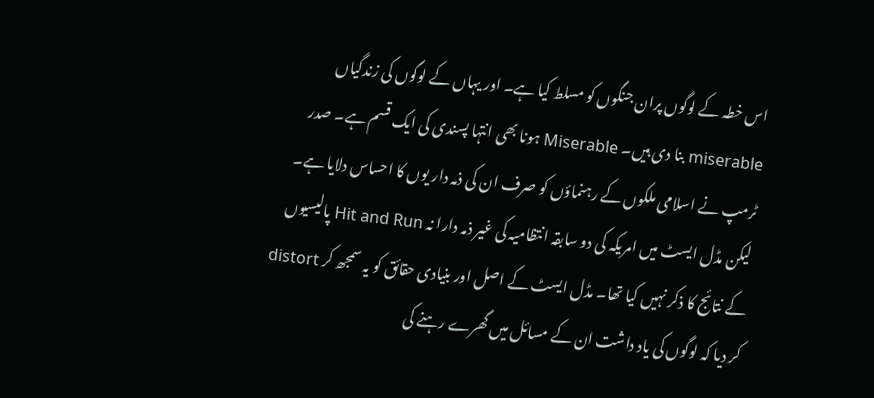اس خطہ کے لوگوں پران جنگوں کو مسلط کیا ہے۔ اور یہاں کے لوگوں کی زندگیاں miserable بنا دی ہیں۔ Miserable ہونا بھی انتہا پسندی کی ایک قسم ہے۔ صدر ٹرمپ نے اسلامی ملکوں کے رہنماؤں کو صرف ان کی ذمہ دار یوں کا احساس دلایا ہے۔ لیکن مڈل ایسٹ میں امریکہ کی دو سابقہ انتظامیہ کی غیر ذمہ دارا نہ Hit and Run پالیسیوں کے نتائج کا ذکر نہیں کیا تھا۔ مڈل ایسٹ کے اصل اور بنیادی حقائق کو یہ سمجھ کر distort کر دیا کہ لوگوں کی یاد داشت ان کے مسائل میں گھرے رہنے کی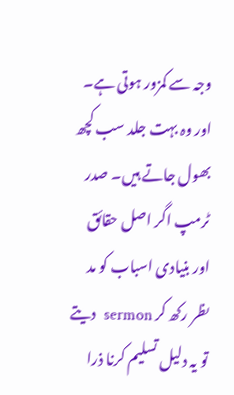وجہ سے کمزور ہوتی ہے۔ اور وہ بہت جلد سب کچھ بھول جاتے ہیں۔ صدر ٹرمپ اگر اصل حقائق اور بنیادی اسباب کو مد ںظر رکھ کر sermon  دیتے تو یہ دلیل تسلیم کرنا ذرا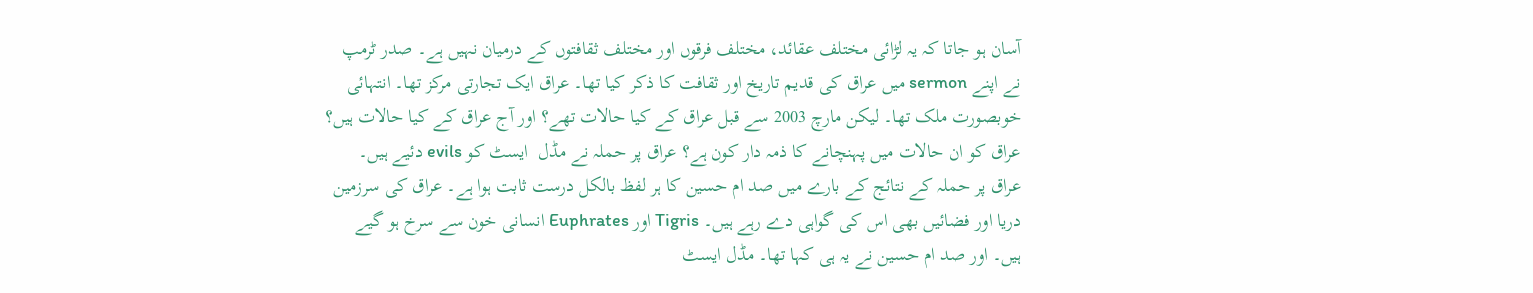آسان ہو جاتا کہ یہ لڑائی مختلف عقائد، مختلف فرقوں اور مختلف ثقافتوں کے درمیان نہیں ہے۔ صدر ٹرمپ نے اپنے sermon میں عراق کی قدیم تاریخ اور ثقافت کا ذکر کیا تھا۔ عراق ایک تجارتی مرکز تھا۔ انتہائی خوبصورت ملک تھا۔ لیکن مارچ 2003 سے قبل عراق کے کیا حالات تھے؟ اور آج عراق کے کیا حالات ہیں؟ عراق کو ان حالات میں پہنچانے کا ذمہ دار کون ہے؟ عراق پر حملہ نے مڈل  ایسٹ کو evils دئیے ہیں۔ عراق پر حملہ کے نتائج کے بارے میں صد ام حسین کا ہر لفظ بالکل درست ثابت ہوا ہے۔ عراق کی سرزمین دریا اور فضائیں بھی اس کی گواہی دے رہے ہیں۔ Tigris اور Euphrates انسانی خون سے سرخ ہو گیے ہیں۔ اور صد ام حسین نے یہ ہی کہا تھا۔ مڈل ایسٹ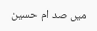میں صد ام حسین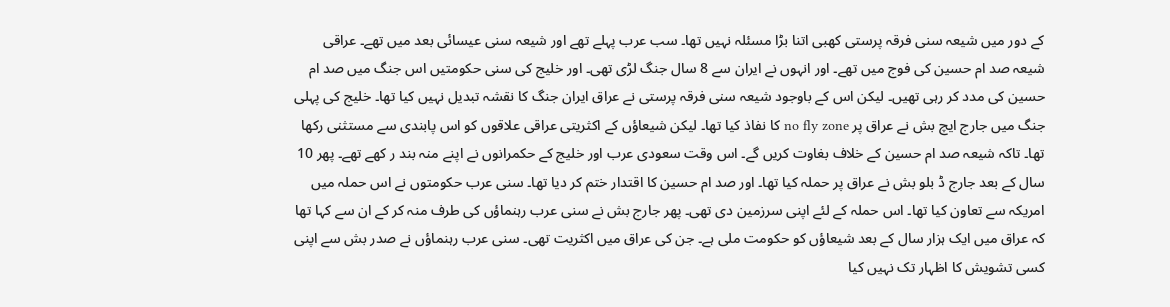کے دور میں شیعہ سنی فرقہ پرستی کھبی اتنا بڑا مسئلہ نہیں تھا۔ سب عرب پہلے تھے اور شیعہ سنی عیسائی بعد میں تھے۔ عراقی شیعہ صد ام حسین کی فوج میں تھے۔ اور انہوں نے ایران سے 8 سال جنگ لڑی تھی۔ اور خلیج کی سنی حکومتیں اس جنگ میں صد ام حسین کی مدد کر رہی تھیں۔ لیکن اس کے باوجود شیعہ سنی فرقہ پرستی نے عراق ایران جنگ کا نقشہ تبدیل نہیں کیا تھا۔ خلیج کی پہلی جنگ میں جارج ایچ بش نے عراق پر no fly zone کا نفاذ کیا تھا۔ لیکن شیعاؤں کے اکثریتی عراقی علاقوں کو اس پابندی سے مستثنی رکھا تھا۔ تاکہ شیعہ صد ام حسین کے خلاف بغاوت کریں گے۔ اس وقت سعودی عرب اور خلیج کے حکمرانوں نے اپنے منہ بند ر کھے تھے۔ پھر 10 سال کے بعد جارج ڈ بلو بش نے عراق پر حملہ کیا تھا۔ اور صد ام حسین کا اقتدار ختم کر دیا تھا۔ سنی عرب حکومتوں نے اس حملہ میں امریکہ سے تعاون کیا تھا۔ اس حملہ کے لئے اپنی سرزمین دی تھی۔ پھر جارج بش نے سنی عرب رہنماؤں کی طرف منہ کر کے ان سے کہا تھا کہ عراق میں ایک ہزار سال کے بعد شیعاؤں کو حکومت ملی ہے۔ جن کی عراق میں اکثریت تھی۔ سنی عرب رہنماؤں نے صدر بش سے اپنی کسی تشویش کا اظہار تک نہیں کیا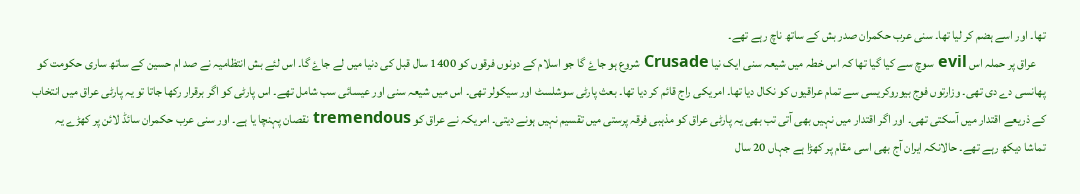تھا۔ اور اسے ہضم کر لیا تھا۔ سنی عرب حکمران صدر بش کے ساتھ ناچ رہے تھے۔
    عراق پر حملہ اس evil سوچ سے کیا گیا تھا کہ اس خطہ میں شیعہ سنی ایک نیا Crusade شروع ہو جاۓ گا جو اسلام کے دونوں فرقوں کو 1400 سال قبل کی دنیا میں لے جاۓ گا۔ اس لئے بش انتظامیہ نے صد ام حسین کے ساتھ ساری حکومت کو پھانسی دے دی تھی۔ وزارتوں فوج بیوروکریسی سے تمام عراقیوں کو نکال دیا تھا۔ امریکی راج قائم کر دیا تھا۔ بعث پارٹی سوشلسٹ اور سیکولر تھی۔ اس میں شیعہ سنی اور عیسائی سب شامل تھے۔ اس پارٹی کو اگر برقرار رکھا جاتا تو یہ پارٹی عراق میں انتخاب کے ذریعے اقتدار میں آسکتی تھی۔ اور اگر اقتدار میں نہیں بھی آتی تب بھی یہ پارٹی عراق کو مذہبی فرقہ پرستی میں تقسیم نہیں ہونے دیتی۔ امریکہ نے عراق کو tremendous نقصان پہنچا یا ہے۔ اور سنی عرب حکمران سائڈ لائن پر کھڑے یہ تماشا دیکھ رہے تھے۔ حالانکہ ایران آج بھی اسی مقام پر کھڑا ہے جہاں 20 سال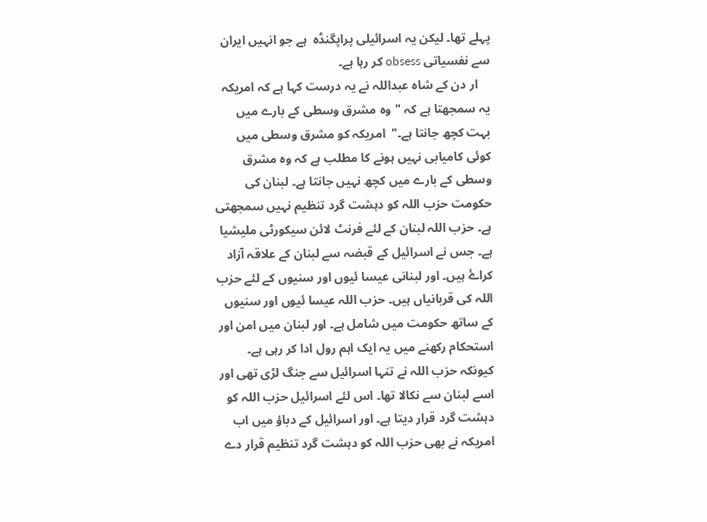پہلے تھا۔ لیکن یہ اسرائیلی پراپگنڈہ  ہے جو انہیں ایران سے نفسیاتی obsess کر رہا ہے۔
    ار دن کے شاہ عبداللہ نے یہ درست کہا ہے کہ امریکہ یہ سمجھتا ہے کہ "وہ مشرق وسطی کے بارے میں بہت کچھ جانتا ہے۔"  امریکہ کو مشرق وسطی میں کوئی کامیابی نہیں ہونے کا مطلب ہے کہ وہ مشرق وسطی کے بارے میں کچھ نہیں جانتا ہے۔ لبنان کی حکومت حزب اللہ کو دہشت گرد تنظیم نہیں سمجھتی ہے۔ حزب اللہ لبنان کے لئے فرنٹ لائن سیکورٹی ملیشیا ہے۔ جس نے اسرائیل کے قبضہ سے لبنان کے علاقہ آزاد کراۓ ہیں۔ اور لبنانی عیسا ئیوں اور سنیوں کے لئے حزب اللہ کی قربانیاں ہیں۔ حزب اللہ عیسا ئیوں اور سنیوں کے ساتھ حکومت میں شامل ہے۔ اور لبنان میں امن اور استحکام رکھنے میں یہ ایک اہم رول ادا کر رہی ہے۔ کیونکہ حزب اللہ نے تنہا اسرائیل سے جنگ لڑی تھی اور اسے لبنان سے نکالا تھا۔ اس لئے اسرائیل حزب اللہ کو دہشت گرد قرار دیتا ہے۔ اور اسرائیل کے دباؤ میں اب امریکہ نے بھی حزب اللہ کو دہشت گرد تنظیم قرار دے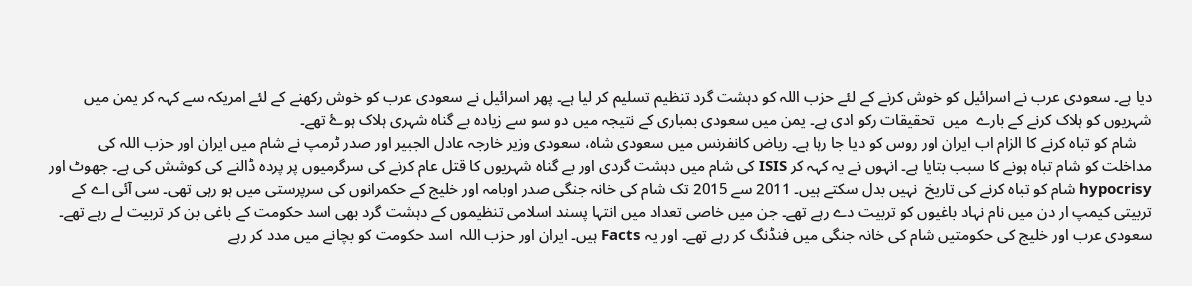دیا ہے۔ سعودی عرب نے اسرائیل کو خوش کرنے کے لئے حزب اللہ کو دہشت گرد تنظیم تسلیم کر لیا ہے۔ پھر اسرائیل نے سعودی عرب کو خوش رکھنے کے لئے امریکہ سے کہہ کر یمن میں شہریوں کو ہلاک کرنے کے بارے  میں  تحقیقات رکو ادی ہے۔ یمن میں سعودی بمباری کے نتیجہ میں دو سو سے زیادہ بے گناہ شہری ہلاک ہوۓ تھے۔
    شام کو تباہ کرنے کا الزام اب ایران اور روس کو دیا جا رہا ہے۔ ریاض کانفرنس میں سعودی شاہ، سعودی وزیر خارجہ عادل الجبیر اور صدر ٹرمپ نے شام میں ایران اور حزب اللہ کی مداخلت کو شام تباہ ہونے کا سبب بتایا ہے۔ انہوں نے یہ کہہ کر ISIS کی شام میں دہشت گردی اور بے گناہ شہریوں کا قتل عام کرنے کی سرگرمیوں پر پردہ ڈالنے کی کوشش کی ہے۔ جھوٹ اور hypocrisy شام کو تباہ کرنے کی تاریخ  نہیں بدل سکتے ہیں۔ 2011 سے 2015 تک شام کی خانہ جنگی صدر اوبامہ اور خلیج کے حکمرانوں کی سرپرستی میں ہو رہی تھی۔ سی آئی اے کے تربیتی کیمپ ار دن میں نام نہاد باغیوں کو تربیت دے رہے تھے۔ جن میں خاصی تعداد میں انتہا پسند اسلامی تنظیموں کے دہشت گرد بھی اسد حکومت کے باغی بن کر تربیت لے رہے تھے۔ سعودی عرب اور خلیج کی حکومتیں شام کی خانہ جنگی میں فنڈنگ کر رہے تھے۔ اور یہ Facts ہیں۔ ایران اور حزب اللہ  اسد حکومت کو بچانے میں مدد کر رہے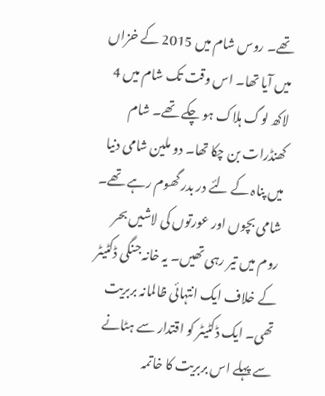تھے۔ روس شام میں 2015 کے خزاں میں آیا تھا۔ اس وقت تک شام میں 4 لاکھ لوگ ہلاک ہو چکے تھے۔ شام کھنڈرات بن چکا تھا۔ دو ملین شامی دنیا میں پناہ کے لئے در بدر گھوم رہے تھے۔ شامی بچوں اور عورتوں کی لاشیں بحر روم میں تیر رہی تھیں۔ یہ خانہ جنگی ڈکٹیٹر کے خلاف ایک انتہائی ظالمانہ بربریت تھی۔ ایک ڈکٹیٹر کو اقتدار سے ہٹانے سے پہلے اس بربریت کا خاتمہ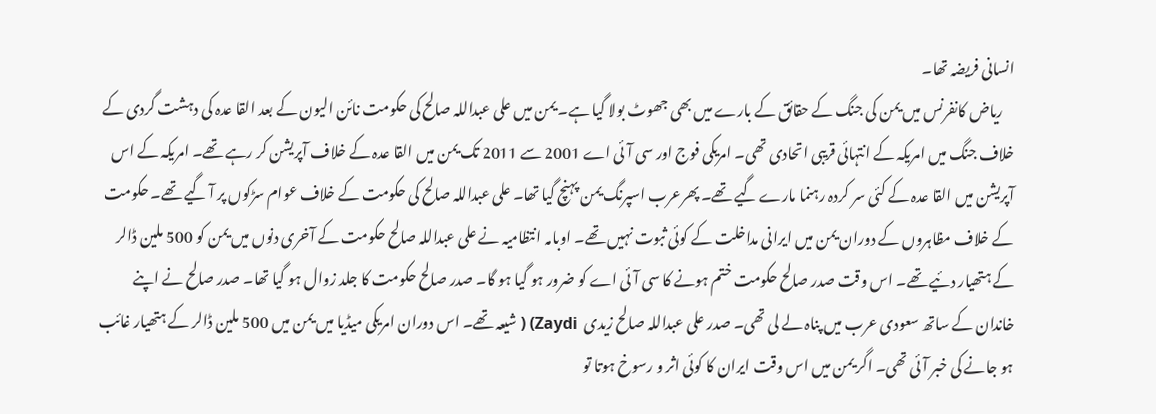انسانی فریضہ تھا۔
    ریاض کانفرنس میں یمن کی جنگ کے حقائق کے بارے میں بھی جھوٹ بولا گیا ہے۔ یمن میں علی عبداللہ صالح کی حکومت نائن الیون کے بعد القا عدہ کی دہشت گردی کے خلاف جنگ میں امریکہ کے انتہائی قریبی اتحادی تھی۔ امریکی فوج اور سی آئی اے 2001 سے 2011 تک یمن میں القا عدہ کے خلاف آپریشن کر رہے تھے۔ امریکہ کے اس آپریشن میں القا عدہ کے کئی سر کردہ رہنما مارے گیے تھے۔ پھرعرب اسپرنگ یمن پہنچ گیا تھا۔ علی عبداللہ صالح کی حکومت کے خلاف عوام سڑکوں پر آ گیے تھے۔ حکومت کے خلاف مظاہروں کے دوران یمن میں ایرانی مداخلت کے کوئی ثبوت نہیں تھے۔ اوبامہ انتظامیہ نے علی عبداللہ صالح حکومت کے آخری دنوں میں یمن کو 500 ملین ڈالر کے ہتھیار دئیے تھے۔ اس وقت صدر صالح حکومت ختم ہونے کا سی آئی اے کو ضرور ہو گیا ہو گا۔ صدر صالح حکومت کا جلد زوال ہو گیا تھا۔ صدر صالح نے اپنے خاندان کے ساتھ سعودی عرب میں پناہ لے لی تھی۔ صدر علی عبداللہ صالح زیدی  Zaydi) ( شیعہ تھے۔ اس دوران امریکی میڈیا میں یمن میں 500 ملین ڈالر کے ہتھیار غائب ہو جانے کی خبر آئی تھی۔ اگر یمن میں اس وقت ایران کا کوئی اثر و رسوخ ہوتا تو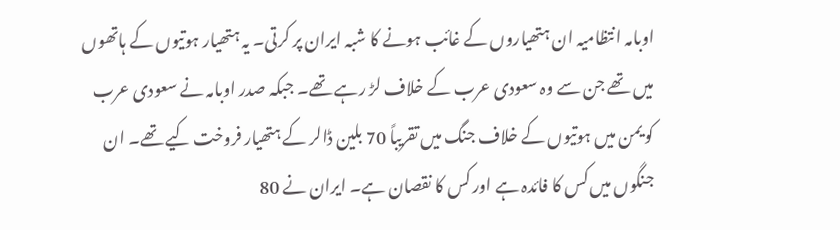اوبامہ انتظامیہ ان ہتھیاروں کے غائب ہونے کا شبہ ایران پر کرتی۔ یہ ہتھیار ہوتیوں کے ہاتھوں میں تھے جن سے وہ سعودی عرب کے خلاف لڑ رہے تھے۔ جبکہ صدر اوبامہ نے سعودی عرب کو یمن میں ہوتیوں کے خلاف جنگ میں تقریباً 70 بلین ڈالر کے ہتھیار فروخت کیے تھے۔ ان جنگوں میں کس کا فائدہ ہے اور کس کا نقصان ہے۔ ایران نے 80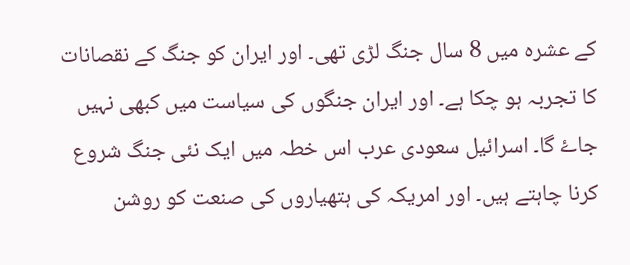کے عشرہ میں 8 سال جنگ لڑی تھی۔ اور ایران کو جنگ کے نقصانات کا تجربہ ہو چکا ہے۔ اور ایران جنگوں کی سیاست میں کبھی نہیں جاۓ گا۔ اسرائیل سعودی عرب اس خطہ میں ایک نئی جنگ شروع کرنا چاہتے ہیں۔ اور امریکہ کی ہتھیاروں کی صنعت کو روشن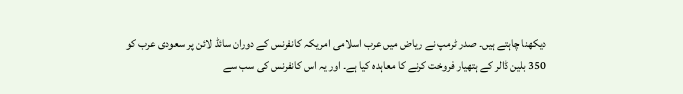دیکھنا چاہتے ہیں۔ صدر ٹرمپ نے ریاض میں عرب اسلامی امریکہ کانفرنس کے دوران سائڈ لائن پر سعودی عرب کو 350 بلین ڈالر کے ہتھیار فروخت کرنے کا معاہدہ کیا ہے۔ اور یہ اس کانفرنس کی سب سے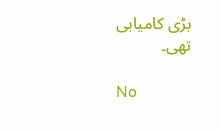بڑی کامیابی تھی۔

No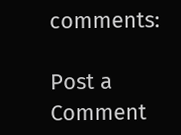comments:

Post a Comment